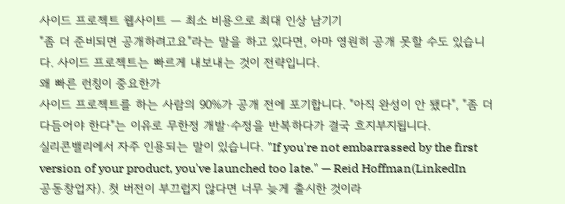사이드 프로젝트 웹사이트 — 최소 비용으로 최대 인상 남기기
"좀 더 준비되면 공개하려고요"라는 말을 하고 있다면, 아마 영원히 공개 못할 수도 있습니다. 사이드 프로젝트는 빠르게 내보내는 것이 전략입니다.
왜 빠른 런칭이 중요한가
사이드 프로젝트를 하는 사람의 90%가 공개 전에 포기합니다. "아직 완성이 안 됐다", "좀 더 다듬어야 한다"는 이유로 무한정 개발·수정을 반복하다가 결국 흐지부지됩니다.
실리콘밸리에서 자주 인용되는 말이 있습니다. "If you're not embarrassed by the first version of your product, you've launched too late." — Reid Hoffman(LinkedIn 공동창업자). 첫 버전이 부끄럽지 않다면 너무 늦게 출시한 것이라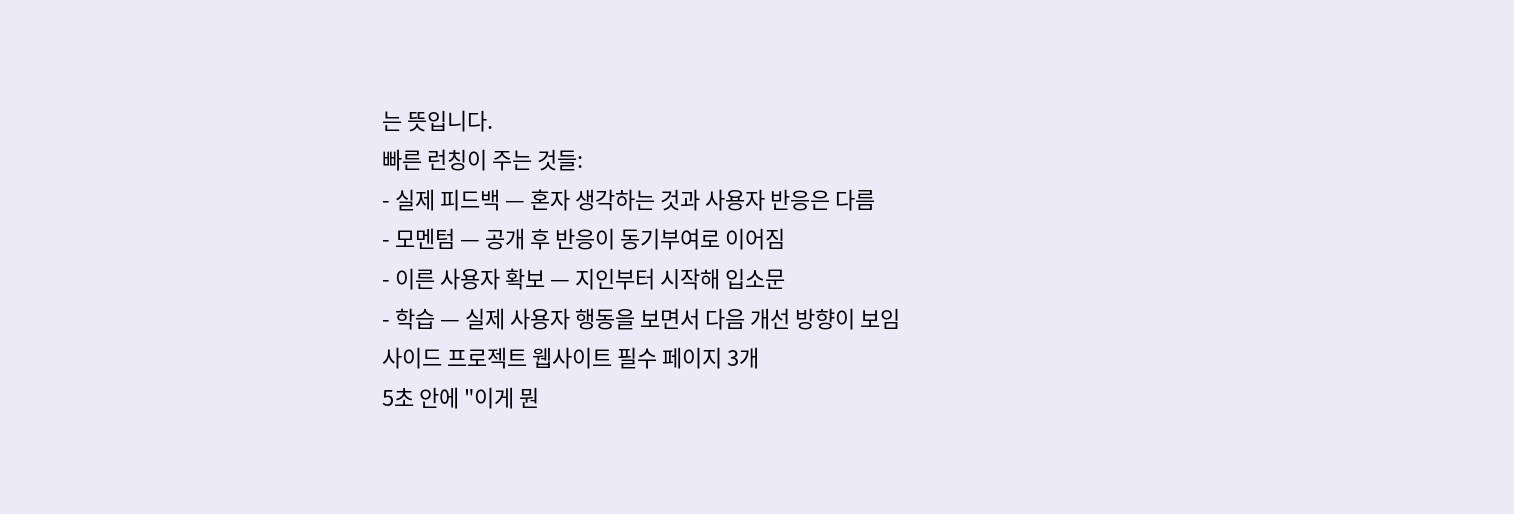는 뜻입니다.
빠른 런칭이 주는 것들:
- 실제 피드백 — 혼자 생각하는 것과 사용자 반응은 다름
- 모멘텀 — 공개 후 반응이 동기부여로 이어짐
- 이른 사용자 확보 — 지인부터 시작해 입소문
- 학습 — 실제 사용자 행동을 보면서 다음 개선 방향이 보임
사이드 프로젝트 웹사이트 필수 페이지 3개
5초 안에 "이게 뭔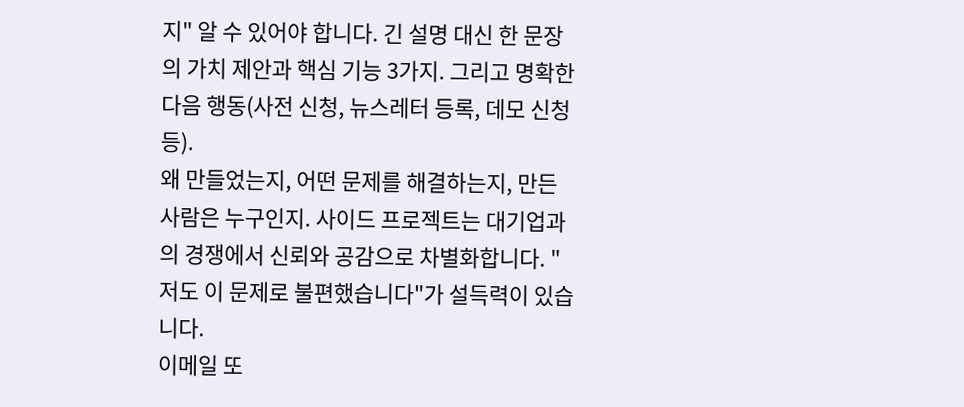지" 알 수 있어야 합니다. 긴 설명 대신 한 문장의 가치 제안과 핵심 기능 3가지. 그리고 명확한 다음 행동(사전 신청, 뉴스레터 등록, 데모 신청 등).
왜 만들었는지, 어떤 문제를 해결하는지, 만든 사람은 누구인지. 사이드 프로젝트는 대기업과의 경쟁에서 신뢰와 공감으로 차별화합니다. "저도 이 문제로 불편했습니다"가 설득력이 있습니다.
이메일 또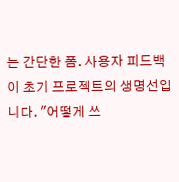는 간단한 폼. 사용자 피드백이 초기 프로젝트의 생명선입니다. "어떻게 쓰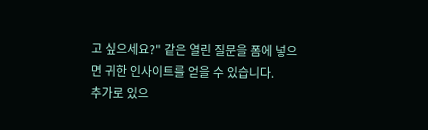고 싶으세요?" 같은 열린 질문을 폼에 넣으면 귀한 인사이트를 얻을 수 있습니다.
추가로 있으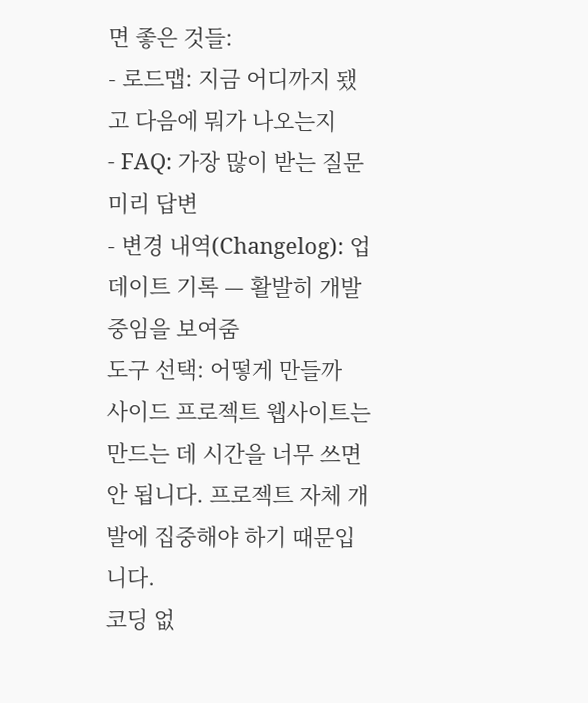면 좋은 것들:
- 로드맵: 지금 어디까지 됐고 다음에 뭐가 나오는지
- FAQ: 가장 많이 받는 질문 미리 답변
- 변경 내역(Changelog): 업데이트 기록 — 활발히 개발 중임을 보여줌
도구 선택: 어떻게 만들까
사이드 프로젝트 웹사이트는 만드는 데 시간을 너무 쓰면 안 됩니다. 프로젝트 자체 개발에 집중해야 하기 때문입니다.
코딩 없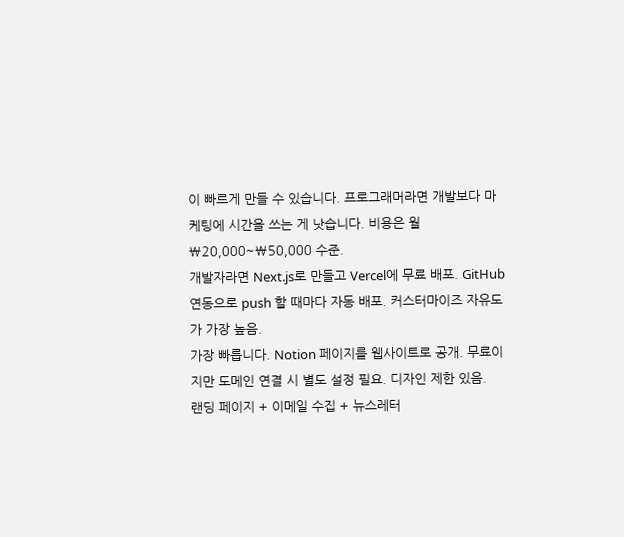이 빠르게 만들 수 있습니다. 프로그래머라면 개발보다 마케팅에 시간을 쓰는 게 낫습니다. 비용은 월 ₩20,000~₩50,000 수준.
개발자라면 Next.js로 만들고 Vercel에 무료 배포. GitHub 연동으로 push 할 때마다 자동 배포. 커스터마이즈 자유도가 가장 높음.
가장 빠릅니다. Notion 페이지를 웹사이트로 공개. 무료이지만 도메인 연결 시 별도 설정 필요. 디자인 제한 있음.
랜딩 페이지 + 이메일 수집 + 뉴스레터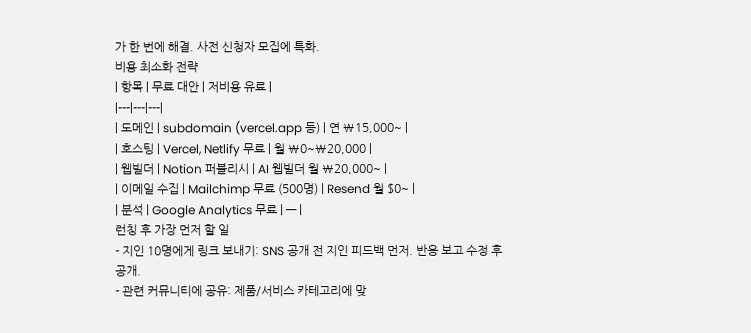가 한 번에 해결. 사전 신청자 모집에 특화.
비용 최소화 전략
| 항목 | 무료 대안 | 저비용 유료 |
|---|---|---|
| 도메인 | subdomain (vercel.app 등) | 연 ₩15,000~ |
| 호스팅 | Vercel, Netlify 무료 | 월 ₩0~₩20,000 |
| 웹빌더 | Notion 퍼블리시 | AI 웹빌더 월 ₩20,000~ |
| 이메일 수집 | Mailchimp 무료 (500명) | Resend 월 $0~ |
| 분석 | Google Analytics 무료 | — |
런칭 후 가장 먼저 할 일
- 지인 10명에게 링크 보내기: SNS 공개 전 지인 피드백 먼저. 반응 보고 수정 후 공개.
- 관련 커뮤니티에 공유: 제품/서비스 카테고리에 맞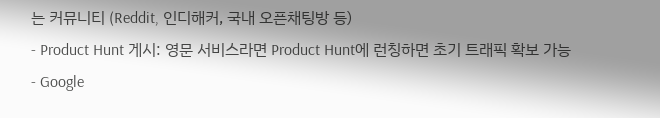는 커뮤니티 (Reddit, 인디해커, 국내 오픈채팅방 등)
- Product Hunt 게시: 영문 서비스라면 Product Hunt에 런칭하면 초기 트래픽 확보 가능
- Google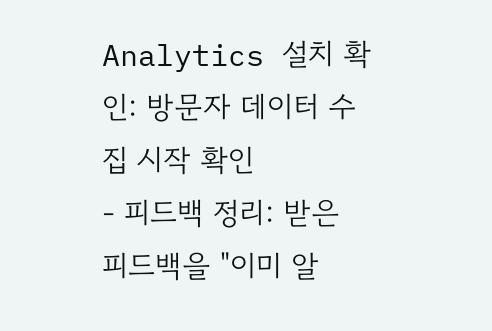Analytics 설치 확인: 방문자 데이터 수집 시작 확인
- 피드백 정리: 받은 피드백을 "이미 알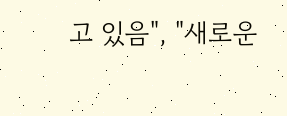고 있음", "새로운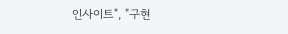인사이트", "구현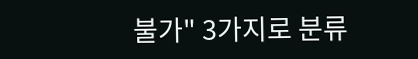불가" 3가지로 분류